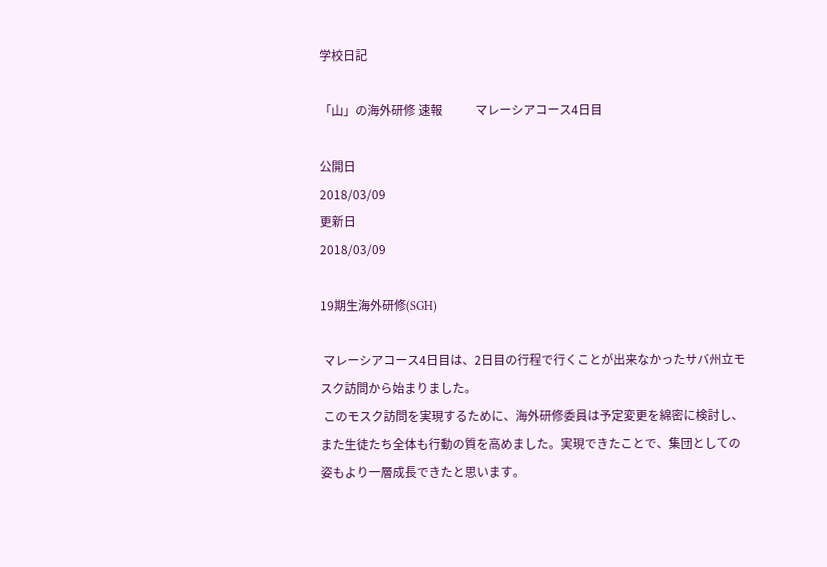学校日記

「山」の海外研修 速報           マレーシアコース4日目

公開日
2018/03/09
更新日
2018/03/09

19期生海外研修(SGH)

 マレーシアコース4日目は、2日目の行程で行くことが出来なかったサバ州立モスク訪問から始まりました。
 このモスク訪問を実現するために、海外研修委員は予定変更を綿密に検討し、また生徒たち全体も行動の質を高めました。実現できたことで、集団としての姿もより一層成長できたと思います。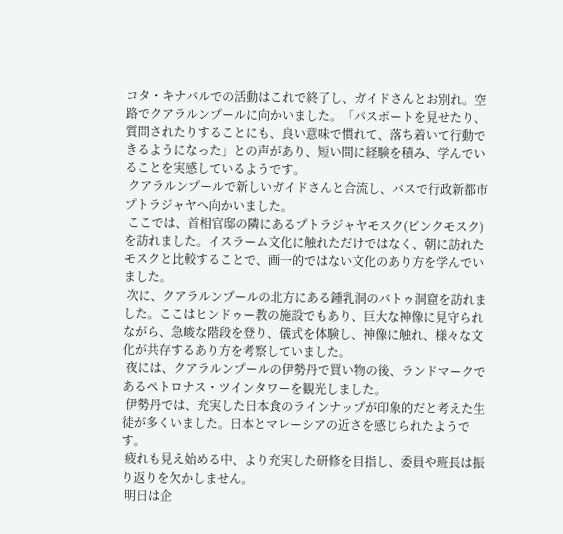コタ・キナバルでの活動はこれで終了し、ガイドさんとお別れ。空路でクアラルンプールに向かいました。「パスポートを見せたり、質問されたりすることにも、良い意味で慣れて、落ち着いて行動できるようになった」との声があり、短い間に経験を積み、学んでいることを実感しているようです。
 クアラルンプールで新しいガイドさんと合流し、バスで行政新都市プトラジャヤへ向かいました。
 ここでは、首相官邸の隣にあるプトラジャヤモスク(ピンクモスク)を訪れました。イスラーム文化に触れただけではなく、朝に訪れたモスクと比較することで、画一的ではない文化のあり方を学んでいました。
 次に、クアラルンプールの北方にある鍾乳洞のバトゥ洞窟を訪れました。ここはヒンドゥー教の施設でもあり、巨大な神像に見守られながら、急峻な階段を登り、儀式を体験し、神像に触れ、様々な文化が共存するあり方を考察していました。
 夜には、クアラルンプールの伊勢丹で買い物の後、ランドマークであるペトロナス・ツインタワーを観光しました。
 伊勢丹では、充実した日本食のラインナップが印象的だと考えた生徒が多くいました。日本とマレーシアの近さを感じられたようです。
 疲れも見え始める中、より充実した研修を目指し、委員や班長は振り返りを欠かしません。
 明日は企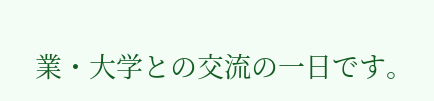業・大学との交流の一日です。